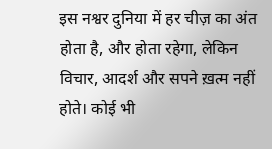इस नश्वर दुनिया में हर चीज़ का अंत होता है, और होता रहेगा, लेकिन विचार, आदर्श और सपने ख़त्म नहीं होते। कोई भी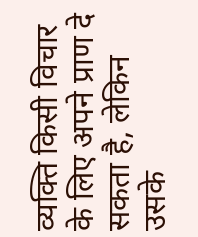व्यक्ति किसी विचार के लिए अपने प्राण दे सकता है, लेकिन उसके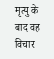मृत्यु के बाद वह विचार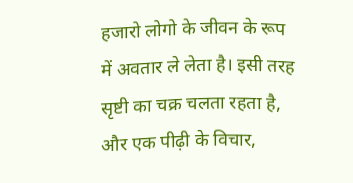हजारो लोगो के जीवन के रूप में अवतार ले लेता है। इसी तरह सृष्टी का चक्र चलता रहता है, और एक पीढ़ी के विचार,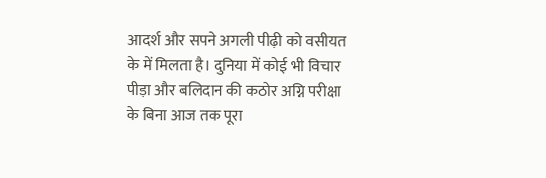आदर्श और सपने अगली पीढ़ी को वसीयत के में मिलता है। दुनिया में कोई भी विचार पीड़ा और बलिदान की कठोर अग्नि परीक्षा के बिना आज तक पूरा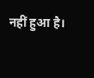नहीं हुआ है।